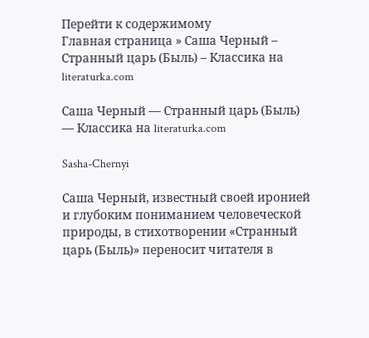Перейти к содержимому
Главная страница » Саша Черный – Странный царь (Быль) – Классика на literaturka.com

Саша Черный — Странный царь (Быль) — Классика на literaturka.com

Sasha-Chernyi

Саша Черный, известный своей иронией и глубоким пониманием человеческой природы, в стихотворении «Странный царь (Быль)» переносит читателя в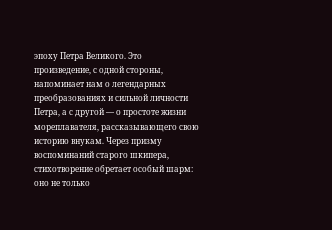эпоху Петра Великого. Это произведение, с одной стороны, напоминает нам о легендарных преобразованиях и сильной личности Петра, а с другой — о простоте жизни мореплавателя, рассказывающего свою историю внукам. Через призму воспоминаний старого шкипера, стихотворение обретает особый шарм: оно не только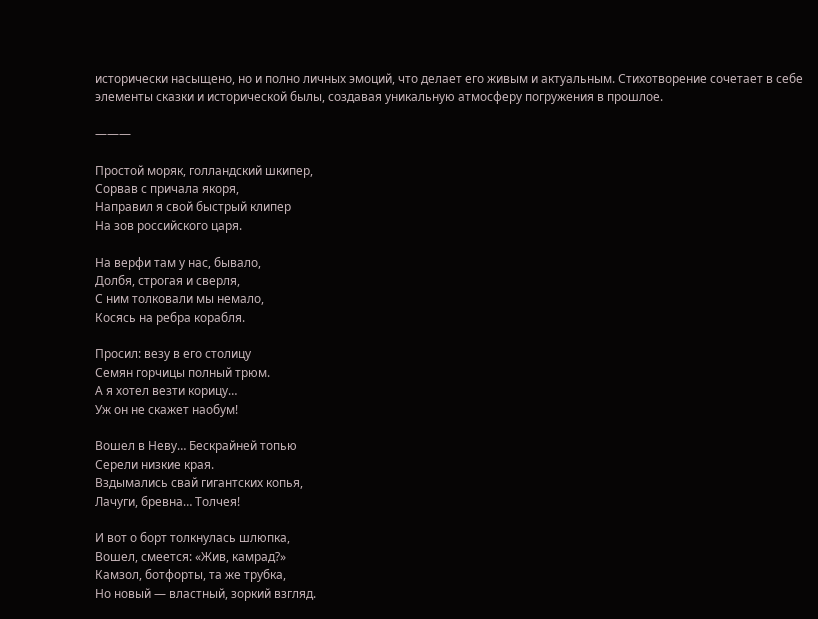исторически насыщено, но и полно личных эмоций, что делает его живым и актуальным. Стихотворение сочетает в себе элементы сказки и исторической былы, создавая уникальную атмосферу погружения в прошлое.

———

Простой моряк, голландский шкипер,
Сорвав с причала якоря,
Направил я свой быстрый клипер
На зов российского царя.

На верфи там у нас, бывало,
Долбя, строгая и сверля,
С ним толковали мы немало,
Косясь на ребра корабля.

Просил: везу в его столицу
Семян горчицы полный трюм.
А я хотел везти корицу…
Уж он не скажет наобум!

Вошел в Неву… Бескрайней топью
Серели низкие края.
Вздымались свай гигантских копья,
Лачуги, бревна… Толчея!

И вот о борт толкнулась шлюпка,
Вошел, смеется: «Жив, камрад?»
Камзол, ботфорты, та же трубка,
Но новый — властный, зоркий взгляд.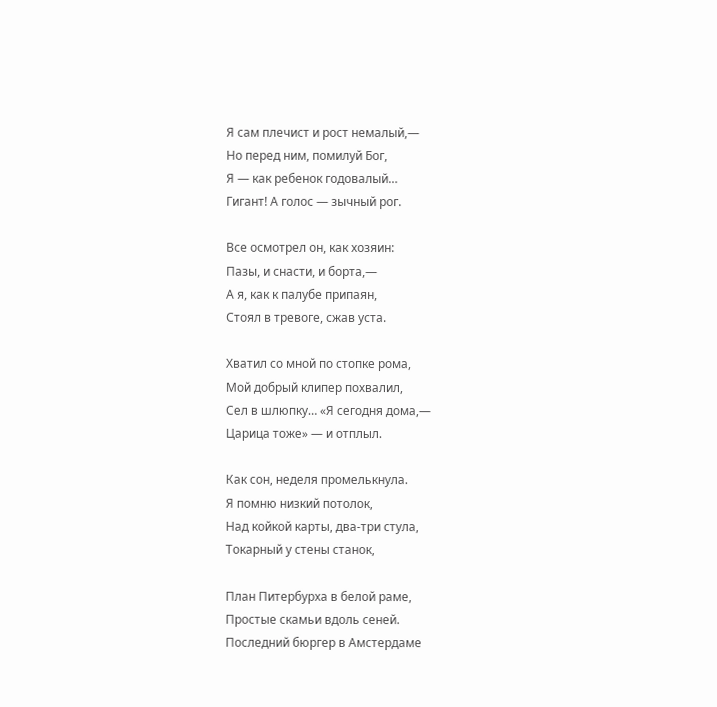Я сам плечист и рост немалый,—
Но перед ним, помилуй Бог,
Я — как ребенок годовалый…
Гигант! А голос — зычный рог.

Все осмотрел он, как хозяин:
Пазы, и снасти, и борта,—
А я, как к палубе припаян,
Стоял в тревоге, сжав уста.

Хватил со мной по стопке рома,
Мой добрый клипер похвалил,
Сел в шлюпку… «Я сегодня дома,—
Царица тоже» — и отплыл.

Как сон, неделя промелькнула.
Я помню низкий потолок,
Над койкой карты, два-три стула,
Токарный у стены станок,

План Питербурха в белой раме,
Простые скамьи вдоль сеней.
Последний бюргер в Амстердаме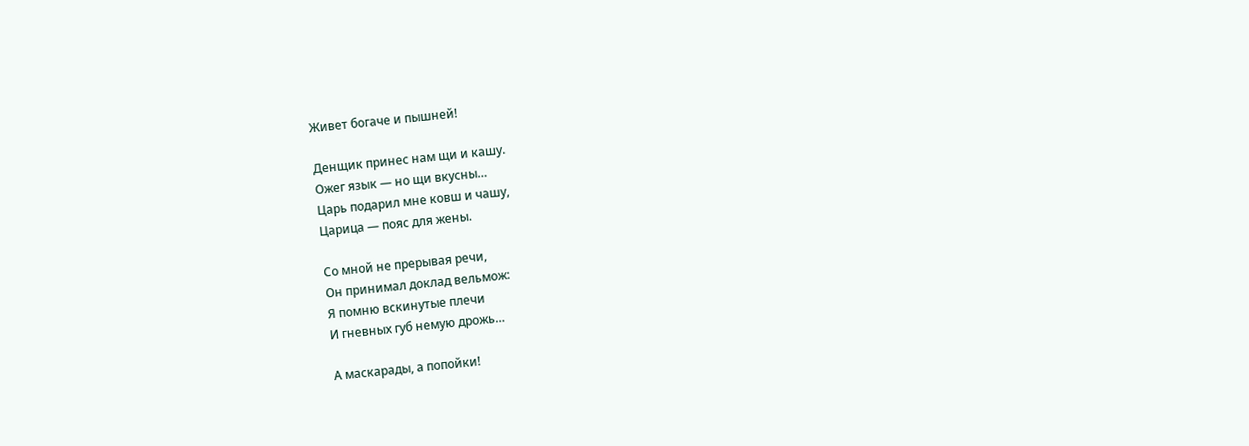Живет богаче и пышней!

Денщик принес нам щи и кашу.
Ожег язык — но щи вкусны…
Царь подарил мне ковш и чашу,
Царица — пояс для жены.

Со мной не прерывая речи,
Он принимал доклад вельмож:
Я помню вскинутые плечи
И гневных губ немую дрожь…

А маскарады, а попойки!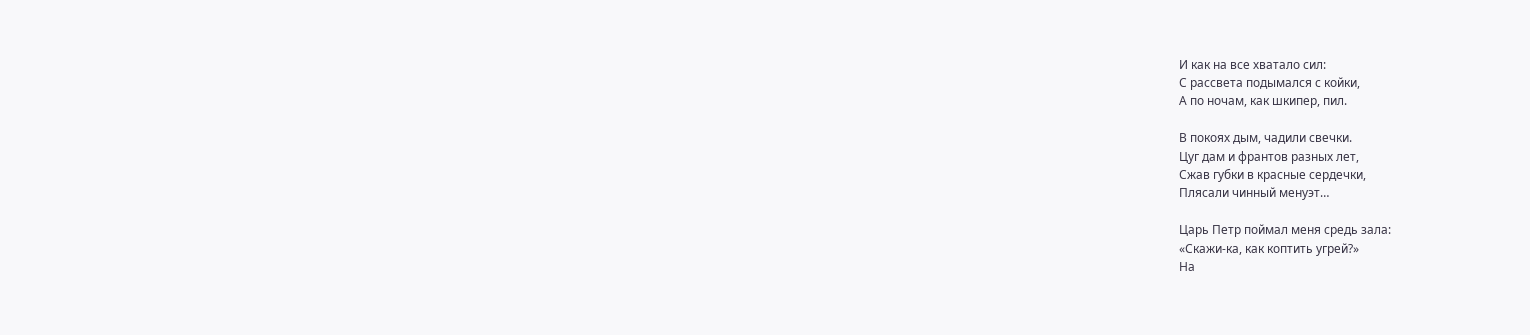И как на все хватало сил:
С рассвета подымался с койки,
А по ночам, как шкипер, пил.

В покоях дым, чадили свечки.
Цуг дам и франтов разных лет,
Сжав губки в красные сердечки,
Плясали чинный менуэт…

Царь Петр поймал меня средь зала:
«Скажи-ка, как коптить угрей?»
На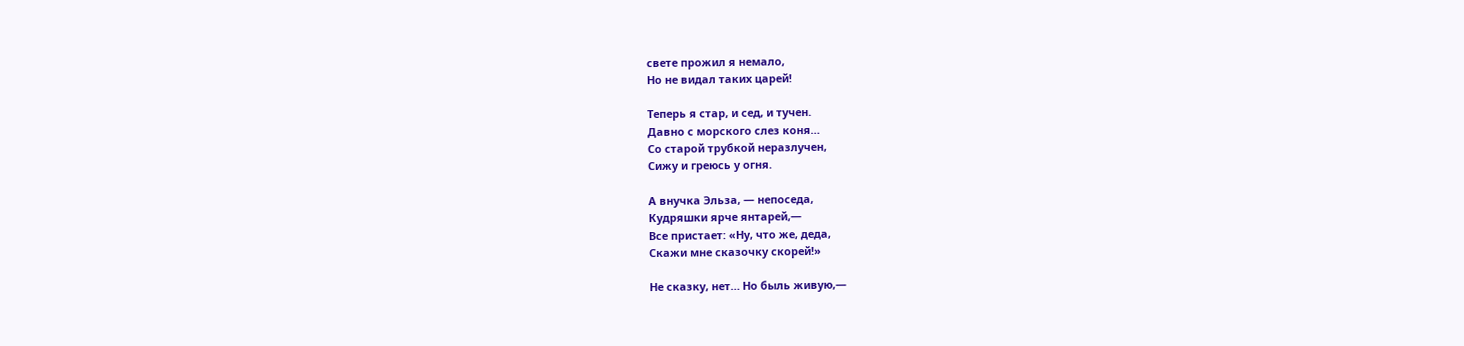свете прожил я немало,
Но не видал таких царей!

Теперь я стар, и сед, и тучен.
Давно с морского слез коня…
Со старой трубкой неразлучен,
Сижу и греюсь у огня.

А внучка Эльза, — непоседа,
Кудряшки ярче янтарей,—
Все пристает: «Ну, что же, деда,
Скажи мне сказочку скорей!»

Не сказку, нет… Но быль живую,—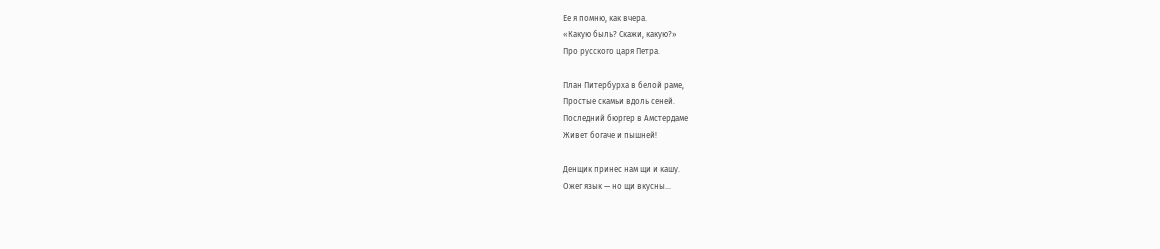Ее я помню, как вчера.
«Какую быль? Скажи, какую?»
Про русского царя Петра.

План Питербурха в белой раме,
Простые скамьи вдоль сеней.
Последний бюргер в Амстердаме
Живет богаче и пышней!

Денщик принес нам щи и кашу.
Ожег язык — но щи вкусны…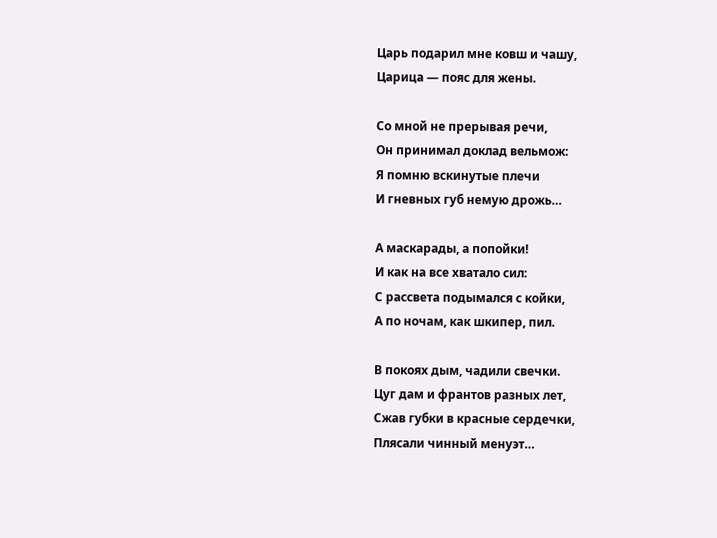Царь подарил мне ковш и чашу,
Царица — пояс для жены.

Со мной не прерывая речи,
Он принимал доклад вельмож:
Я помню вскинутые плечи
И гневных губ немую дрожь…

А маскарады, а попойки!
И как на все хватало сил:
С рассвета подымался с койки,
А по ночам, как шкипер, пил.

В покоях дым, чадили свечки.
Цуг дам и франтов разных лет,
Сжав губки в красные сердечки,
Плясали чинный менуэт…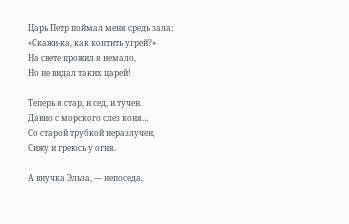Царь Петр поймал меня средь зала:
«Скажи-ка, как коптить угрей?»
На свете прожил я немало,
Но не видал таких царей!

Теперь я стар, и сед, и тучен.
Давно с морского слез коня…
Со старой трубкой неразлучен,
Сижу и греюсь у огня.

А внучка Эльза, — непоседа,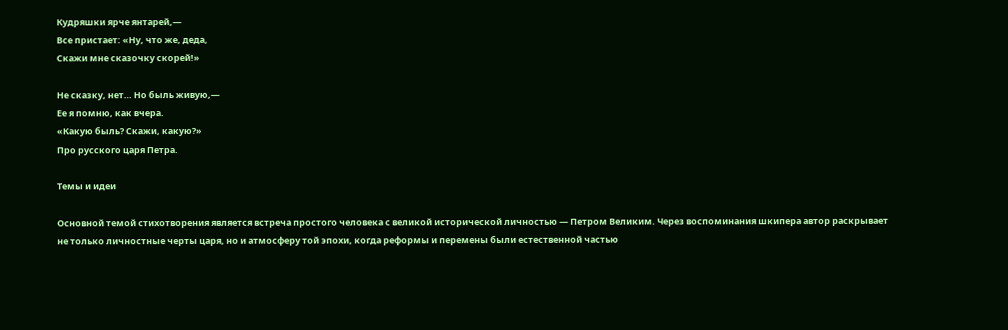Кудряшки ярче янтарей,—
Все пристает: «Ну, что же, деда,
Скажи мне сказочку скорей!»

Не сказку, нет… Но быль живую,—
Ее я помню, как вчера.
«Какую быль? Скажи, какую?»
Про русского царя Петра.

Темы и идеи

Основной темой стихотворения является встреча простого человека с великой исторической личностью — Петром Великим. Через воспоминания шкипера автор раскрывает не только личностные черты царя, но и атмосферу той эпохи, когда реформы и перемены были естественной частью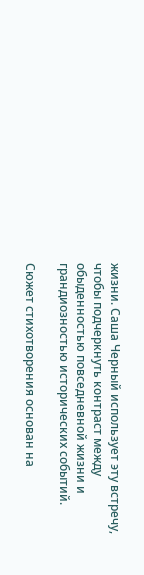жизни. Саша Черный использует эту встречу, чтобы подчеркнуть контраст между обыденностью повседневной жизни и грандиозностью исторических событий.

Сюжет стихотворения основан на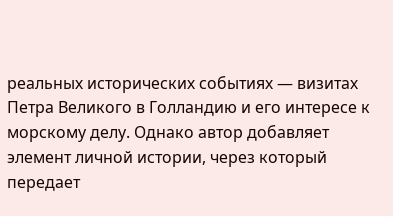реальных исторических событиях — визитах Петра Великого в Голландию и его интересе к морскому делу. Однако автор добавляет элемент личной истории, через который передает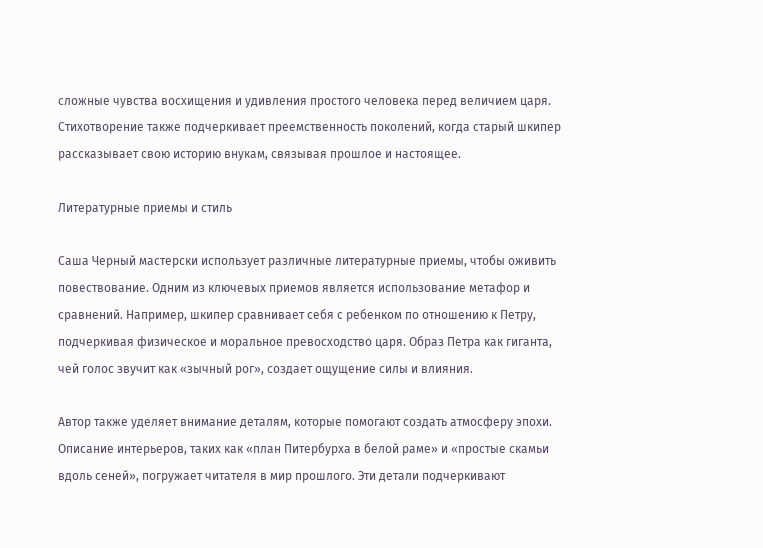сложные чувства восхищения и удивления простого человека перед величием царя. Стихотворение также подчеркивает преемственность поколений, когда старый шкипер рассказывает свою историю внукам, связывая прошлое и настоящее.

Литературные приемы и стиль

Саша Черный мастерски использует различные литературные приемы, чтобы оживить повествование. Одним из ключевых приемов является использование метафор и сравнений. Например, шкипер сравнивает себя с ребенком по отношению к Петру, подчеркивая физическое и моральное превосходство царя. Образ Петра как гиганта, чей голос звучит как «зычный рог», создает ощущение силы и влияния.

Автор также уделяет внимание деталям, которые помогают создать атмосферу эпохи. Описание интерьеров, таких как «план Питербурха в белой раме» и «простые скамьи вдоль сеней», погружает читателя в мир прошлого. Эти детали подчеркивают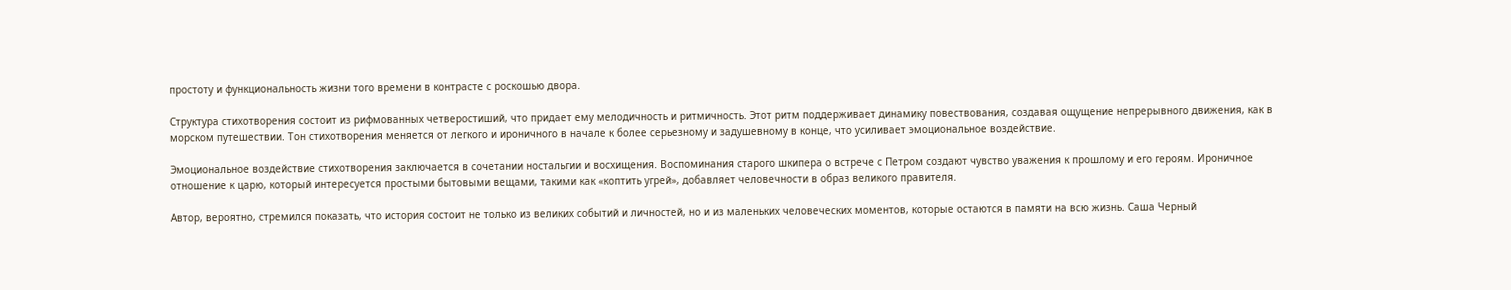простоту и функциональность жизни того времени в контрасте с роскошью двора.

Структура стихотворения состоит из рифмованных четверостиший, что придает ему мелодичность и ритмичность. Этот ритм поддерживает динамику повествования, создавая ощущение непрерывного движения, как в морском путешествии. Тон стихотворения меняется от легкого и ироничного в начале к более серьезному и задушевному в конце, что усиливает эмоциональное воздействие.

Эмоциональное воздействие стихотворения заключается в сочетании ностальгии и восхищения. Воспоминания старого шкипера о встрече с Петром создают чувство уважения к прошлому и его героям. Ироничное отношение к царю, который интересуется простыми бытовыми вещами, такими как «коптить угрей», добавляет человечности в образ великого правителя.

Автор, вероятно, стремился показать, что история состоит не только из великих событий и личностей, но и из маленьких человеческих моментов, которые остаются в памяти на всю жизнь. Саша Черный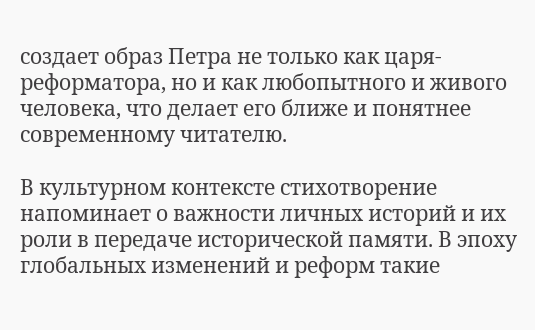создает образ Петра не только как царя-реформатора, но и как любопытного и живого человека, что делает его ближе и понятнее современному читателю.

В культурном контексте стихотворение напоминает о важности личных историй и их роли в передаче исторической памяти. В эпоху глобальных изменений и реформ такие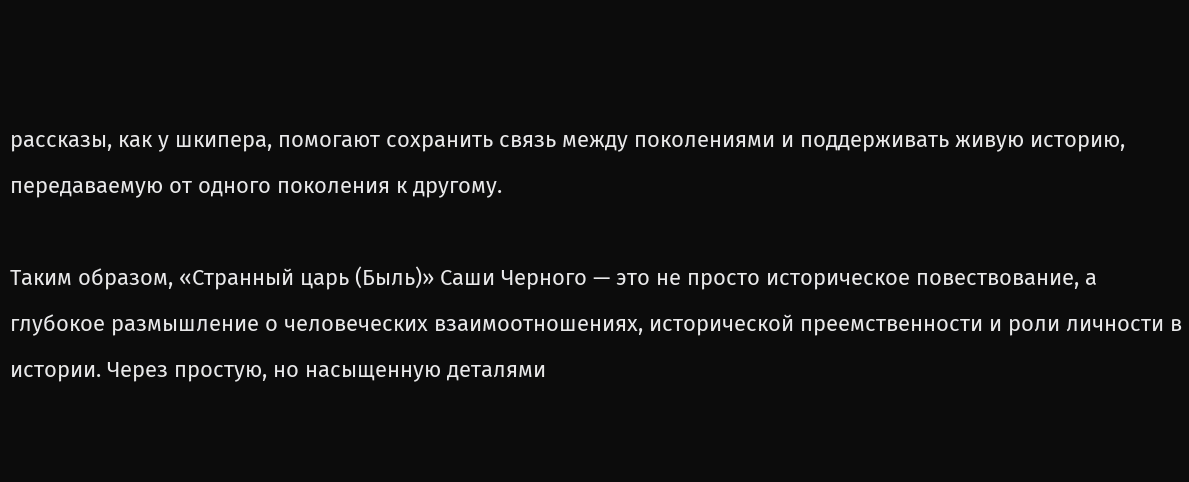рассказы, как у шкипера, помогают сохранить связь между поколениями и поддерживать живую историю, передаваемую от одного поколения к другому.

Таким образом, «Странный царь (Быль)» Саши Черного — это не просто историческое повествование, а глубокое размышление о человеческих взаимоотношениях, исторической преемственности и роли личности в истории. Через простую, но насыщенную деталями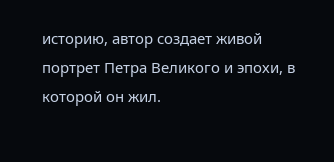историю, автор создает живой портрет Петра Великого и эпохи, в которой он жил.